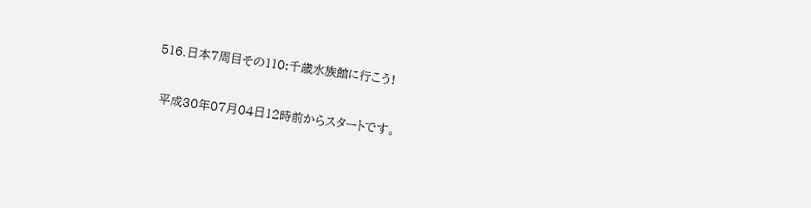516.日本7周目その110:千歳水族館に行こう!


 平成30年07月04日12時前からスタートです。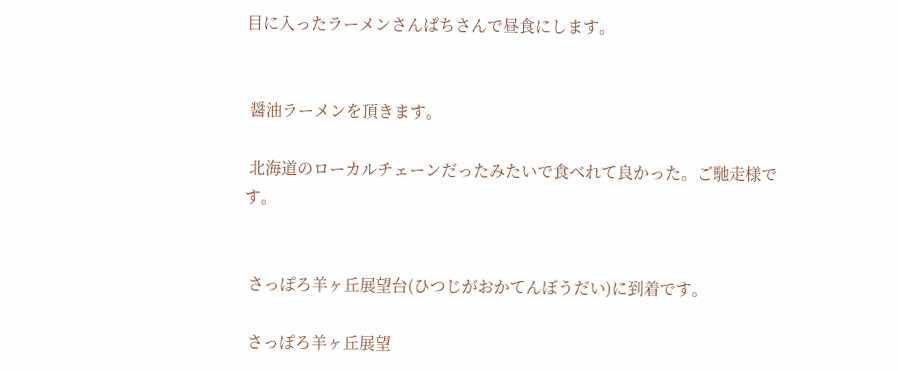目に入ったラーメンさんぱちさんで昼食にします。


 醤油ラーメンを頂きます。

 北海道のローカルチェーンだったみたいで食べれて良かった。ご馳走様です。


 さっぽろ羊ヶ丘展望台(ひつじがおかてんぼうだい)に到着です。

 さっぽろ羊ヶ丘展望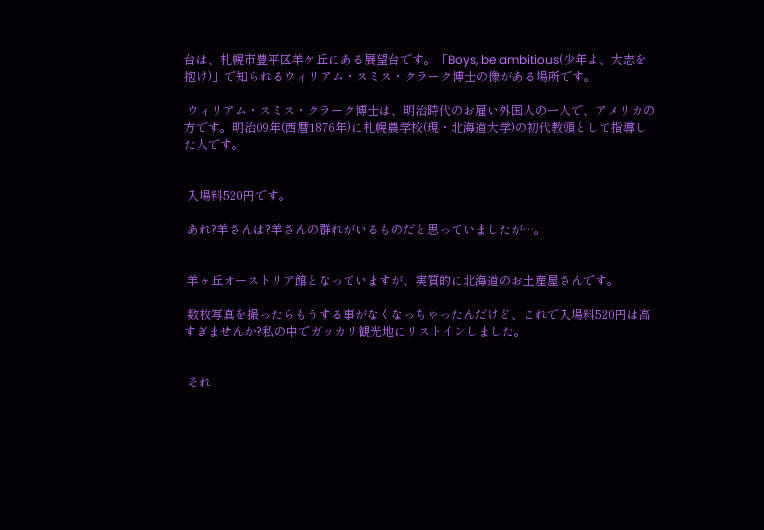台は、札幌市豊平区羊ケ丘にある展望台です。「Boys, be ambitious(少年よ、大志を抱け)」で知られるウィリアム・スミス・クラーク博士の像がある場所です。

 ウィリアム・スミス・クラーク博士は、明治時代のお雇い外国人の一人で、アメリカの方です。明治09年(西暦1876年)に札幌農学校(現・北海道大学)の初代教頭として指導した人です。


 入場料520円です。

 あれ?羊さんは?羊さんの群れがいるものだと思っていましたが…。


 羊ヶ丘オーストリア館となっていますが、実質的に北海道のお土産屋さんです。

 数枚写真を撮ったらもうする事がなくなっちゃったんだけど、これで入場料520円は高すぎませんか?私の中でガッカリ観光地にリストインしました。


 それ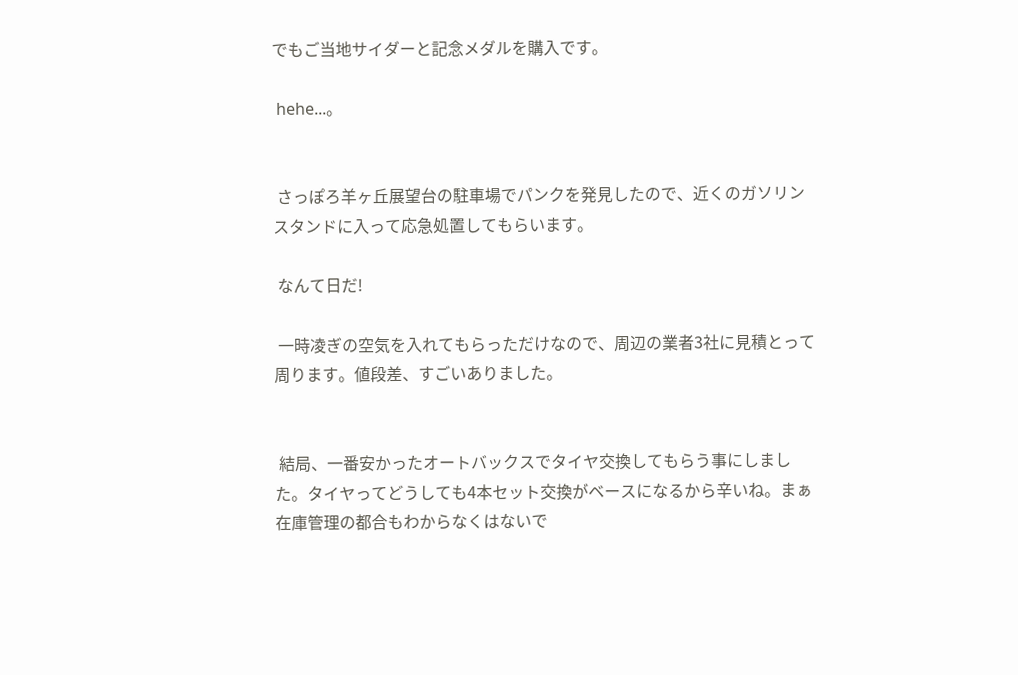でもご当地サイダーと記念メダルを購入です。

 hehe...。


 さっぽろ羊ヶ丘展望台の駐車場でパンクを発見したので、近くのガソリンスタンドに入って応急処置してもらいます。

 なんて日だ!

 一時凌ぎの空気を入れてもらっただけなので、周辺の業者3社に見積とって周ります。値段差、すごいありました。


 結局、一番安かったオートバックスでタイヤ交換してもらう事にしました。タイヤってどうしても4本セット交換がベースになるから辛いね。まぁ在庫管理の都合もわからなくはないで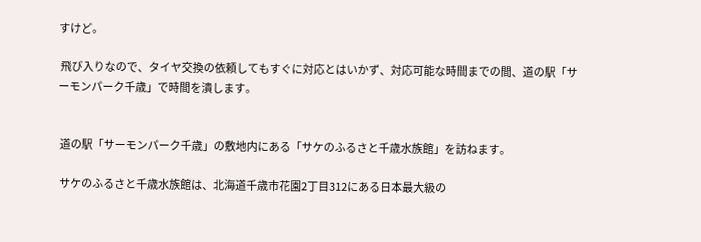すけど。

 飛び入りなので、タイヤ交換の依頼してもすぐに対応とはいかず、対応可能な時間までの間、道の駅「サーモンパーク千歳」で時間を潰します。


 道の駅「サーモンパーク千歳」の敷地内にある「サケのふるさと千歳水族館」を訪ねます。

 サケのふるさと千歳水族館は、北海道千歳市花園2丁目312にある日本最大級の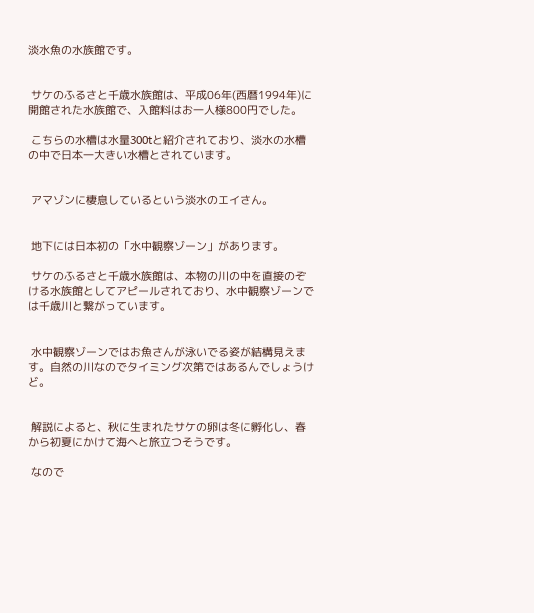淡水魚の水族館です。


 サケのふるさと千歳水族館は、平成06年(西暦1994年)に開館された水族館で、入館料はお一人様800円でした。

 こちらの水槽は水量300tと紹介されており、淡水の水槽の中で日本一大きい水槽とされています。


 アマゾンに棲息しているという淡水のエイさん。


 地下には日本初の「水中観察ゾーン」があります。

 サケのふるさと千歳水族館は、本物の川の中を直接のぞける水族館としてアピールされており、水中観察ゾーンでは千歳川と繋がっています。


 水中観察ゾーンではお魚さんが泳いでる姿が結構見えます。自然の川なのでタイミング次第ではあるんでしょうけど。


 解説によると、秋に生まれたサケの卵は冬に孵化し、春から初夏にかけて海へと旅立つそうです。

 なので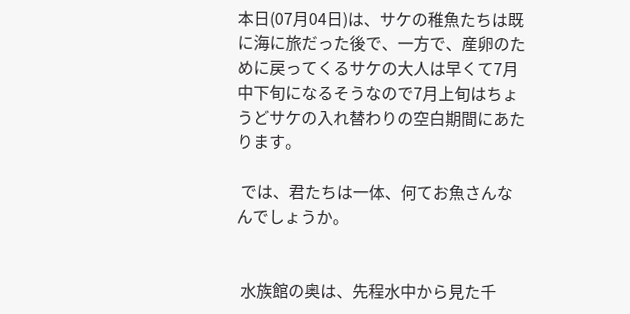本日(07月04日)は、サケの稚魚たちは既に海に旅だった後で、一方で、産卵のために戻ってくるサケの大人は早くて7月中下旬になるそうなので7月上旬はちょうどサケの入れ替わりの空白期間にあたります。

 では、君たちは一体、何てお魚さんなんでしょうか。


 水族館の奥は、先程水中から見た千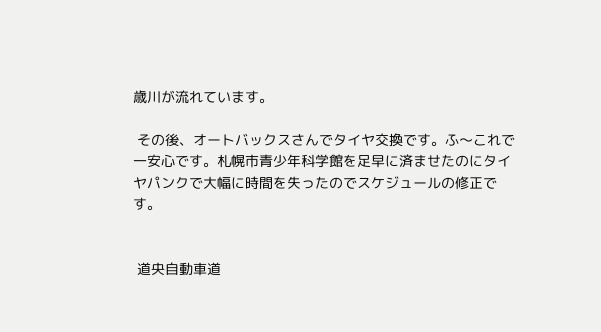歳川が流れています。

 その後、オートバックスさんでタイヤ交換です。ふ〜これで一安心です。札幌市青少年科学館を足早に済ませたのにタイヤパンクで大幅に時間を失ったのでスケジュールの修正です。


 道央自動車道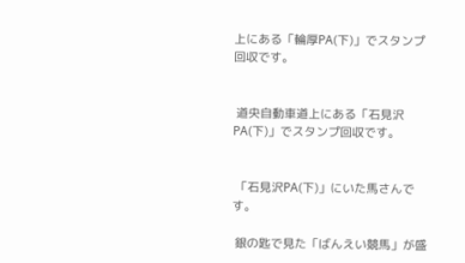上にある「輪厚PA(下)」でスタンプ回収です。


 道央自動車道上にある「石見沢PA(下)」でスタンプ回収です。


 「石見沢PA(下)」にいた馬さんです。

 銀の匙で見た「ばんえい競馬」が盛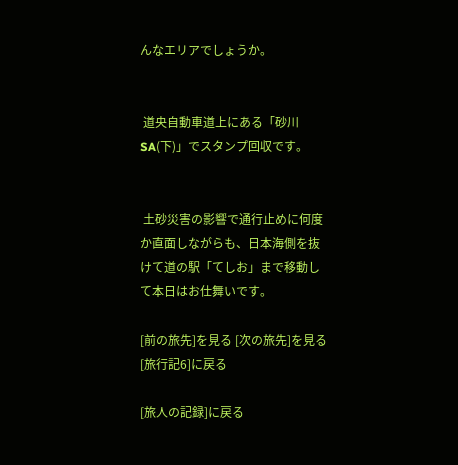んなエリアでしょうか。


 道央自動車道上にある「砂川SA(下)」でスタンプ回収です。


 土砂災害の影響で通行止めに何度か直面しながらも、日本海側を抜けて道の駅「てしお」まで移動して本日はお仕舞いです。

[前の旅先]を見る [次の旅先]を見る
[旅行記6]に戻る

[旅人の記録]に戻る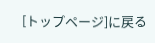[トップページ]に戻る